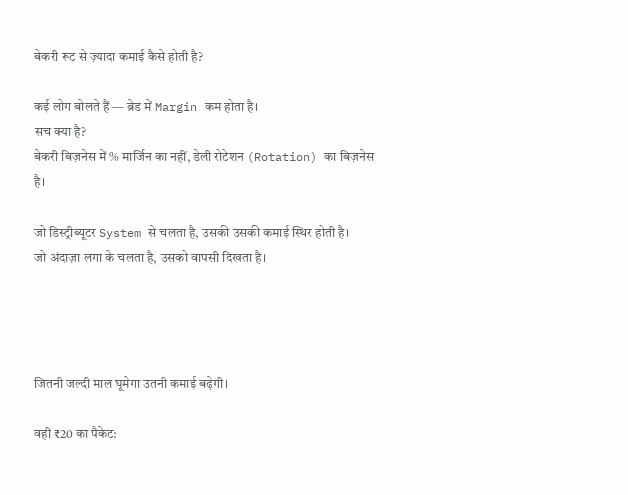बेकरी रूट से ज़्यादा कमाई कैसे होती है?

कई लोग बोलते हैं — ब्रेड में Margin कम होता है।
सच क्या है?
बेकरी बिज़नेस में % मार्जिन का नहीं, डेली रोटेशन (Rotation) का बिज़नेस है।

जो डिस्ट्रीब्यूटर System से चलता है, उसकी उसकी कमाई स्थिर होती है।
जो अंदाज़ा लगा के चलता है, उसको वापसी दिखता है।




जितनी जल्दी माल घूमेगा उतनी कमाई बढ़ेगी।

वही ₹20 का पैकेट: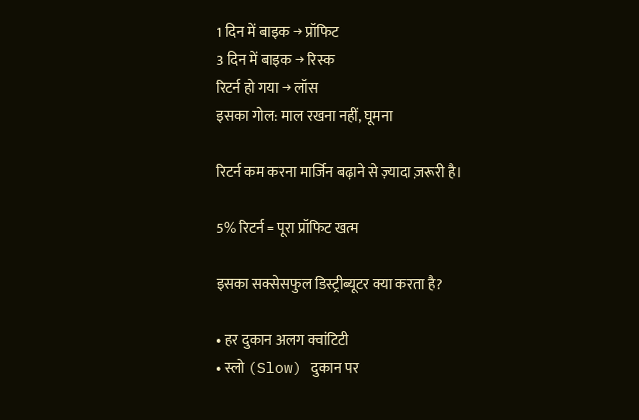1 दिन में बाइक → प्रॉफिट
3 दिन में बाइक → रिस्क
रिटर्न हो गया → लॉस
इसका गोल: माल रखना नहीं, घूमना

रिटर्न कम करना मार्जिन बढ़ाने से ज़्यादा ज़रूरी है।

5% रिटर्न = पूरा प्रॉफिट खत्म

इसका सक्सेसफुल डिस्ट्रीब्यूटर क्या करता है?

• हर दुकान अलग क्वांटिटी
• स्लो (Slow) दुकान पर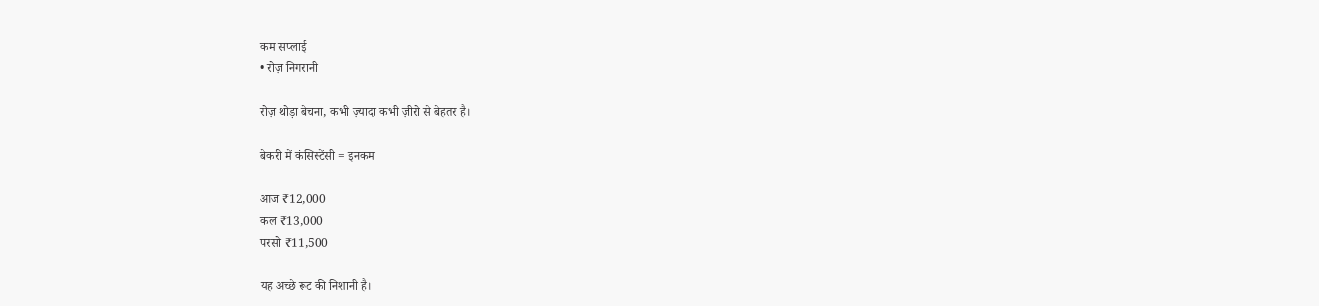कम सप्लाई
• रोज़ निगरानी

रोज़ थोड़ा बेचना, कभी ज़्यादा कभी ज़ीरो से बेहतर है।

बेकरी में कंसिस्टेंसी = इनकम

आज ₹12,000
कल ₹13,000
परसो ₹11,500

यह अच्छे रूट की निशानी है।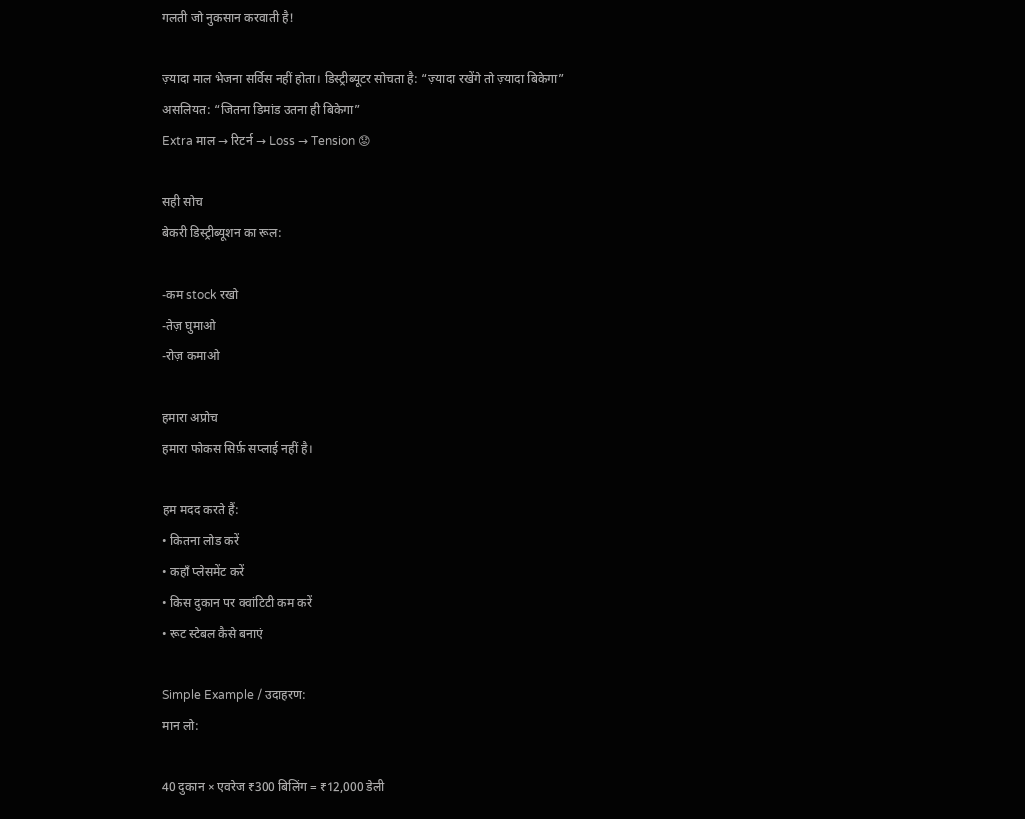गलती जो नुकसान करवाती है!

ज़्यादा माल भेजना सर्विस नहीं होता। डिस्ट्रीब्यूटर सोचता है: “ज़्यादा रखेंगे तो ज़्यादा बिकेगा”
असलियत: “जितना डिमांड उतना ही बिकेगा”
Extra माल → रिटर्न → Loss → Tension 😟

सही सोच
बेकरी डिस्ट्रीब्यूशन का रूल:

-कम stock रखो
-तेज़ घुमाओ
-रोज़ कमाओ

हमारा अप्रोच
हमारा फोकस सिर्फ़ सप्लाई नहीं है।

हम मदद करते हैं:
• कितना लोड करें
• कहाँ प्लेसमेंट करें
• किस दुकान पर क्वांटिटी कम करें
• रूट स्टेबल कैसे बनाएं

Simple Example / उदाहरण:
मान लो:

40 दुकान × एवरेज ₹300 बिलिंग = ₹12,000 डेली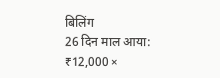बिलिंग
26 दिन माल आया:
₹12,000 ×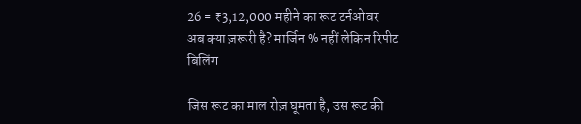26 = ₹3,12,000 महीने का रूट टर्नओवर
अब क्या ज़रूरी है? मार्जिन % नहीं लेकिन रिपीट बिलिंग

जिस रूट का माल रोज़ घूमता है, उस रूट की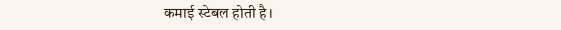कमाई स्टेबल होती है।